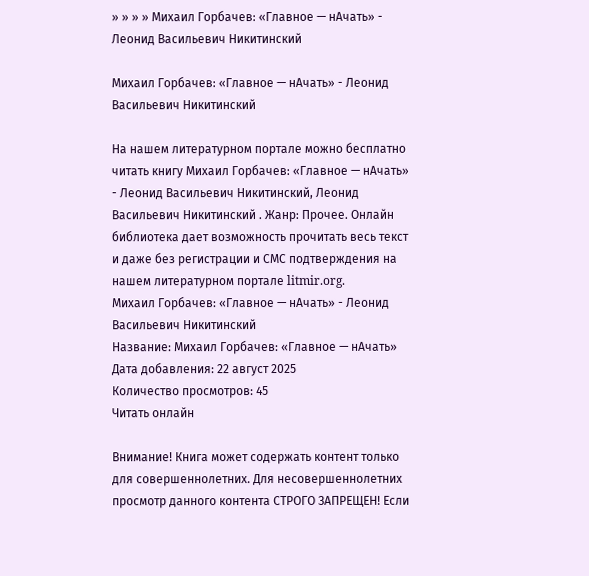» » » » Михаил Горбачев: «Главное — нАчать» - Леонид Васильевич Никитинский

Михаил Горбачев: «Главное — нАчать» - Леонид Васильевич Никитинский

На нашем литературном портале можно бесплатно читать книгу Михаил Горбачев: «Главное — нАчать» - Леонид Васильевич Никитинский, Леонид Васильевич Никитинский . Жанр: Прочее. Онлайн библиотека дает возможность прочитать весь текст и даже без регистрации и СМС подтверждения на нашем литературном портале litmir.org.
Михаил Горбачев: «Главное — нАчать» - Леонид Васильевич Никитинский
Название: Михаил Горбачев: «Главное — нАчать»
Дата добавления: 22 август 2025
Количество просмотров: 45
Читать онлайн

Внимание! Книга может содержать контент только для совершеннолетних. Для несовершеннолетних просмотр данного контента СТРОГО ЗАПРЕЩЕН! Если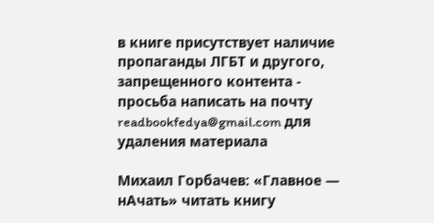в книге присутствует наличие пропаганды ЛГБТ и другого, запрещенного контента - просьба написать на почту readbookfedya@gmail.com для удаления материала

Михаил Горбачев: «Главное — нАчать» читать книгу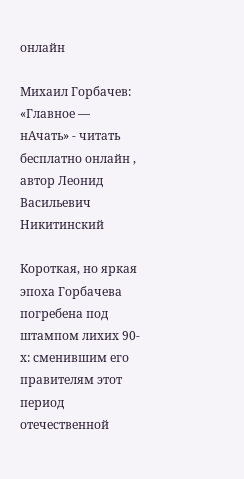онлайн

Михаил Горбачев: «Главное — нАчать» - читать бесплатно онлайн , автор Леонид Васильевич Никитинский

Короткая, но яркая эпоха Горбачева погребена под штампом лихих 90-х: сменившим его правителям этот период отечественной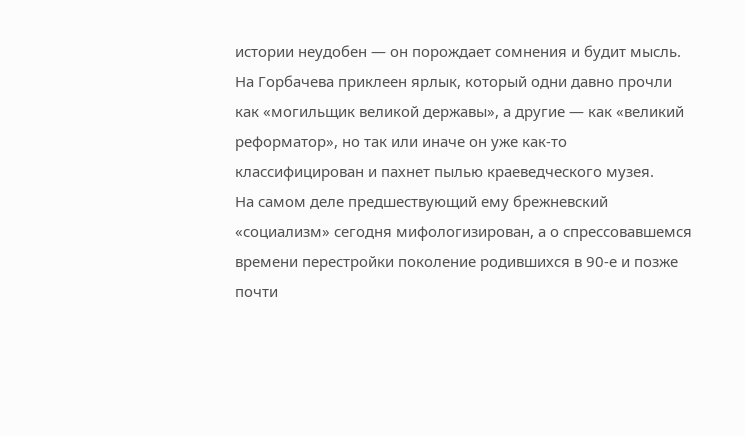истории неудобен — он порождает сомнения и будит мысль. На Горбачева приклеен ярлык, который одни давно прочли как «могильщик великой державы», а другие — как «великий реформатор», но так или иначе он уже как-то классифицирован и пахнет пылью краеведческого музея.
На самом деле предшествующий ему брежневский «социализм» сегодня мифологизирован, а о спрессовавшемся времени перестройки поколение родившихся в 90-е и позже почти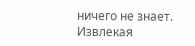ничего не знает. Извлекая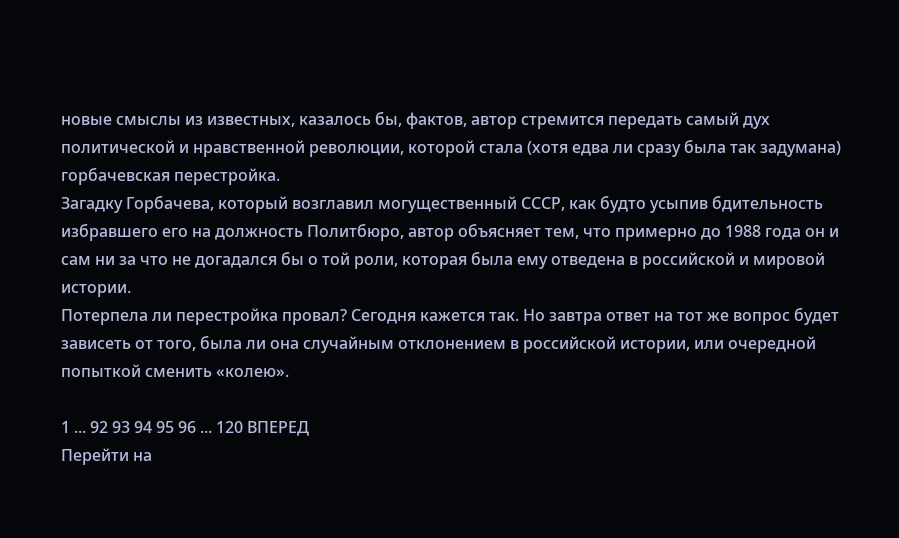новые смыслы из известных, казалось бы, фактов, автор стремится передать самый дух политической и нравственной революции, которой стала (хотя едва ли сразу была так задумана) горбачевская перестройка.
Загадку Горбачева, который возглавил могущественный СССР, как будто усыпив бдительность избравшего его на должность Политбюро, автор объясняет тем, что примерно до 1988 года он и сам ни за что не догадался бы о той роли, которая была ему отведена в российской и мировой истории.
Потерпела ли перестройка провал? Сегодня кажется так. Но завтра ответ на тот же вопрос будет зависеть от того, была ли она случайным отклонением в российской истории, или очередной попыткой сменить «колею».

1 ... 92 93 94 95 96 ... 120 ВПЕРЕД
Перейти на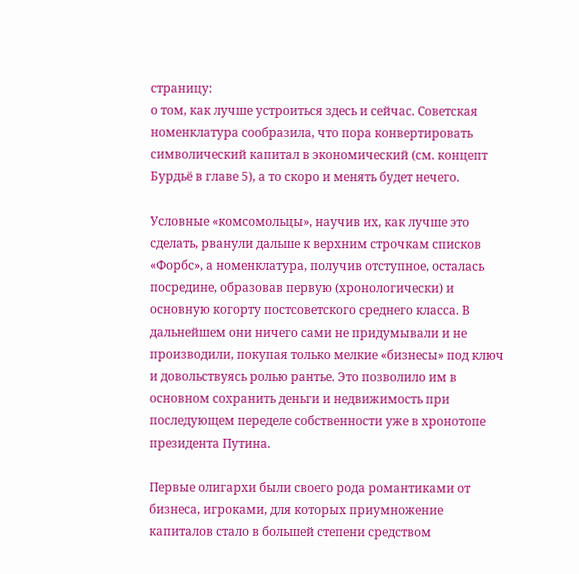страницу:
о том, как лучше устроиться здесь и сейчас. Советская номенклатура сообразила, что пора конвертировать символический капитал в экономический (см. концепт Бурдьё в главе 5), а то скоро и менять будет нечего.

Условные «комсомольцы», научив их, как лучше это сделать, рванули дальше к верхним строчкам списков «Форбс», а номенклатура, получив отступное, осталась посредине, образовав первую (хронологически) и основную когорту постсоветского среднего класса. В дальнейшем они ничего сами не придумывали и не производили, покупая только мелкие «бизнесы» под ключ и довольствуясь ролью рантье. Это позволило им в основном сохранить деньги и недвижимость при последующем переделе собственности уже в хронотопе президента Путина.

Первые олигархи были своего рода романтиками от бизнеса, игроками, для которых приумножение капиталов стало в большей степени средством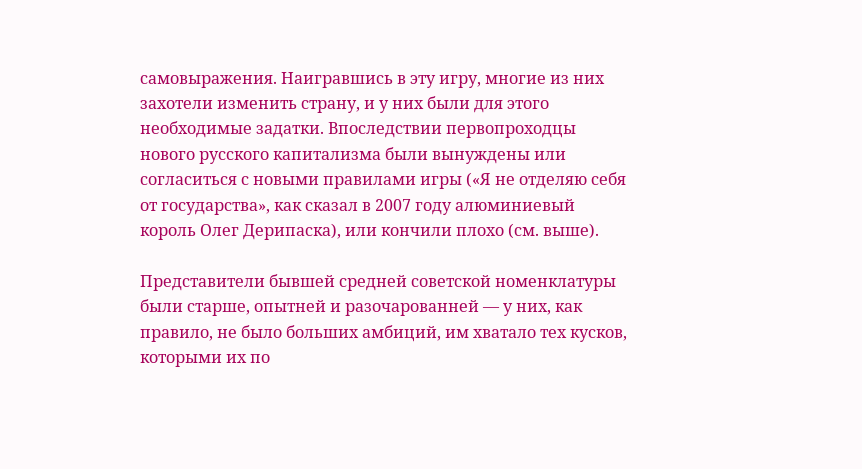самовыражения. Наигравшись в эту игру, многие из них захотели изменить страну, и у них были для этого необходимые задатки. Впоследствии первопроходцы нового русского капитализма были вынуждены или согласиться с новыми правилами игры («Я не отделяю себя от государства», как сказал в 2007 году алюминиевый король Олег Дерипаска), или кончили плохо (см. выше).

Представители бывшей средней советской номенклатуры были старше, опытней и разочарованней — у них, как правило, не было больших амбиций, им хватало тех кусков, которыми их по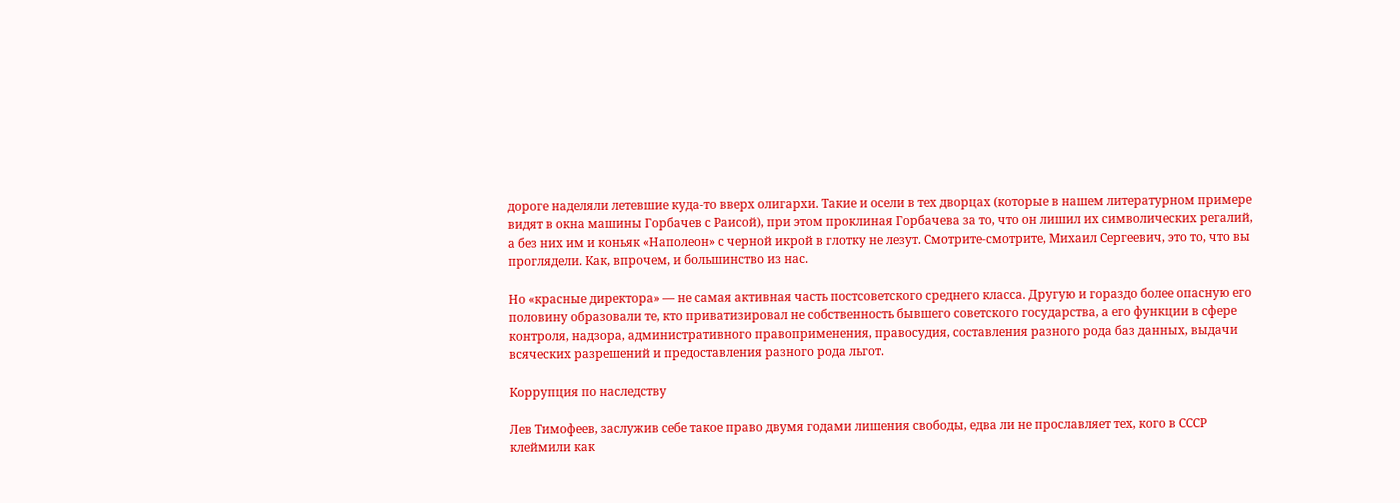дороге наделяли летевшие куда-то вверх олигархи. Такие и осели в тех дворцах (которые в нашем литературном примере видят в окна машины Горбачев с Раисой), при этом проклиная Горбачева за то, что он лишил их символических регалий, а без них им и коньяк «Наполеон» с черной икрой в глотку не лезут. Смотрите-смотрите, Михаил Сергеевич, это то, что вы проглядели. Как, впрочем, и большинство из нас.

Но «красные директора» — не самая активная часть постсоветского среднего класса. Другую и гораздо более опасную его половину образовали те, кто приватизировал не собственность бывшего советского государства, а его функции в сфере контроля, надзора, административного правоприменения, правосудия, составления разного рода баз данных, выдачи всяческих разрешений и предоставления разного рода льгот.

Коррупция по наследству

Лев Тимофеев, заслужив себе такое право двумя годами лишения свободы, едва ли не прославляет тех, кого в СССР клеймили как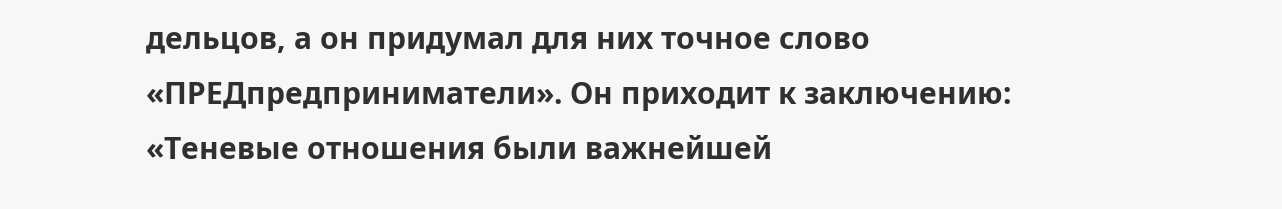дельцов, а он придумал для них точное слово «ПРЕДпредприниматели». Он приходит к заключению: «Теневые отношения были важнейшей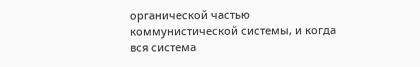органической частью коммунистической системы, и когда вся система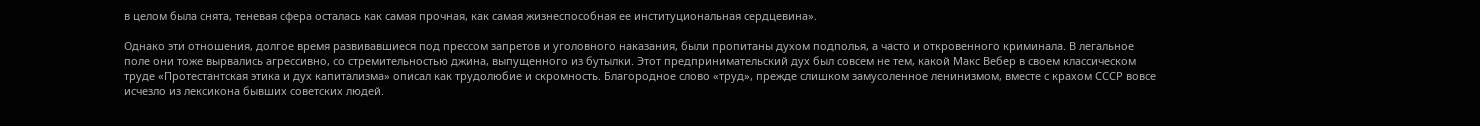в целом была снята, теневая сфера осталась как самая прочная, как самая жизнеспособная ее институциональная сердцевина».

Однако эти отношения, долгое время развивавшиеся под прессом запретов и уголовного наказания, были пропитаны духом подполья, а часто и откровенного криминала. В легальное поле они тоже вырвались агрессивно, со стремительностью джина, выпущенного из бутылки. Этот предпринимательский дух был совсем не тем, какой Макс Вебер в своем классическом труде «Протестантская этика и дух капитализма» описал как трудолюбие и скромность. Благородное слово «труд», прежде слишком замусоленное ленинизмом, вместе с крахом СССР вовсе исчезло из лексикона бывших советских людей.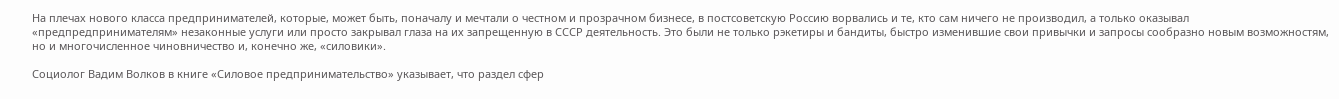На плечах нового класса предпринимателей, которые, может быть, поначалу и мечтали о честном и прозрачном бизнесе, в постсоветскую Россию ворвались и те, кто сам ничего не производил, а только оказывал «предпредпринимателям» незаконные услуги или просто закрывал глаза на их запрещенную в СССР деятельность. Это были не только рэкетиры и бандиты, быстро изменившие свои привычки и запросы сообразно новым возможностям, но и многочисленное чиновничество и, конечно же, «силовики».

Социолог Вадим Волков в книге «Силовое предпринимательство» указывает, что раздел сфер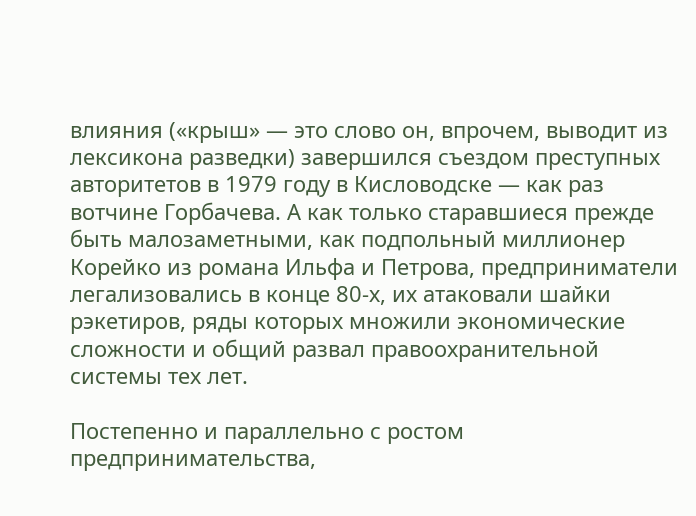влияния («крыш» — это слово он, впрочем, выводит из лексикона разведки) завершился съездом преступных авторитетов в 1979 году в Кисловодске — как раз вотчине Горбачева. А как только старавшиеся прежде быть малозаметными, как подпольный миллионер Корейко из романа Ильфа и Петрова, предприниматели легализовались в конце 80-х, их атаковали шайки рэкетиров, ряды которых множили экономические сложности и общий развал правоохранительной системы тех лет.

Постепенно и параллельно с ростом предпринимательства,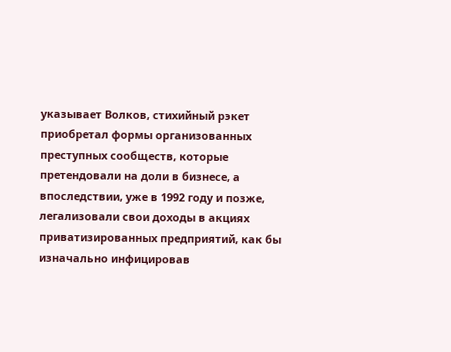указывает Волков, стихийный рэкет приобретал формы организованных преступных сообществ, которые претендовали на доли в бизнесе, а впоследствии, уже в 1992 году и позже, легализовали свои доходы в акциях приватизированных предприятий, как бы изначально инфицировав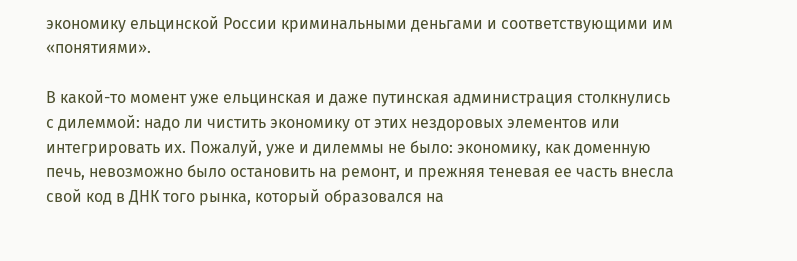экономику ельцинской России криминальными деньгами и соответствующими им «понятиями».

В какой-то момент уже ельцинская и даже путинская администрация столкнулись с дилеммой: надо ли чистить экономику от этих нездоровых элементов или интегрировать их. Пожалуй, уже и дилеммы не было: экономику, как доменную печь, невозможно было остановить на ремонт, и прежняя теневая ее часть внесла свой код в ДНК того рынка, который образовался на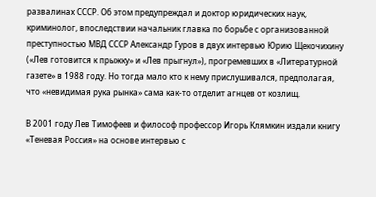развалинах СССР. Об этом предупреждал и доктор юридических наук, криминолог, впоследствии начальник главка по борьбе с организованной преступностью МВД СССР Александр Гуров в двух интервью Юрию Щекочихину («Лев готовится к прыжку» и «Лев прыгнул»), прогремевших в «Литературной газете» в 1988 году. Но тогда мало кто к нему прислушивался, предполагая, что «невидимая рука рынка» сама как-то отделит агнцев от козлищ.

В 2001 году Лев Тимофеев и философ профессор Игорь Клямкин издали книгу «Теневая Россия» на основе интервью с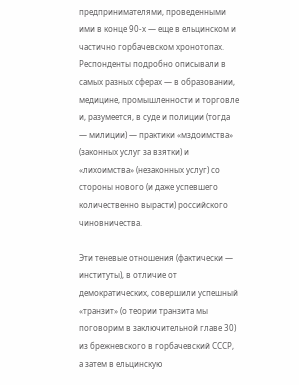предпринимателями, проведенными ими в конце 90-х — еще в ельцинском и частично горбачевском хронотопах. Респонденты подробно описывали в самых разных сферах — в образовании, медицине, промышленности и торговле и, разумеется, в суде и полиции (тогда — милиции) — практики «мздоимства» (законных услуг за взятки) и «лихоимства» (незаконных услуг) со стороны нового (и даже успевшего количественно вырасти) российского чиновничества.

Эти теневые отношения (фактически — институты), в отличие от демократических, совершили успешный «транзит» (о теории транзита мы поговорим в заключительной главе 30) из брежневского в горбачевский СССР, а затем в ельцинскую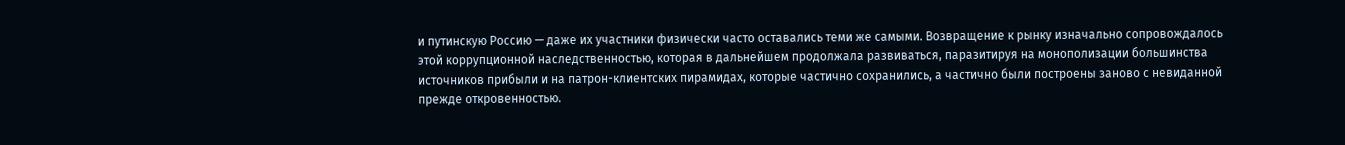и путинскую Россию — даже их участники физически часто оставались теми же самыми. Возвращение к рынку изначально сопровождалось этой коррупционной наследственностью, которая в дальнейшем продолжала развиваться, паразитируя на монополизации большинства источников прибыли и на патрон-клиентских пирамидах, которые частично сохранились, а частично были построены заново с невиданной прежде откровенностью.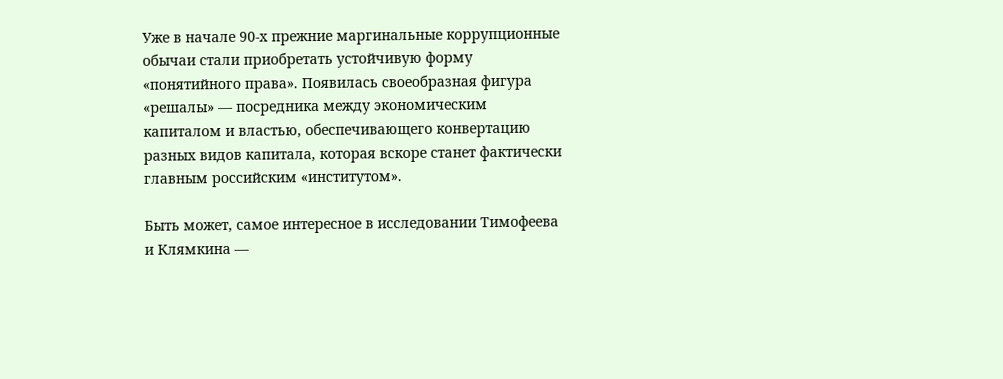Уже в начале 90-х прежние маргинальные коррупционные обычаи стали приобретать устойчивую форму «понятийного права». Появилась своеобразная фигура «решалы» — посредника между экономическим капиталом и властью, обеспечивающего конвертацию разных видов капитала, которая вскоре станет фактически главным российским «институтом».

Быть может, самое интересное в исследовании Тимофеева и Клямкина —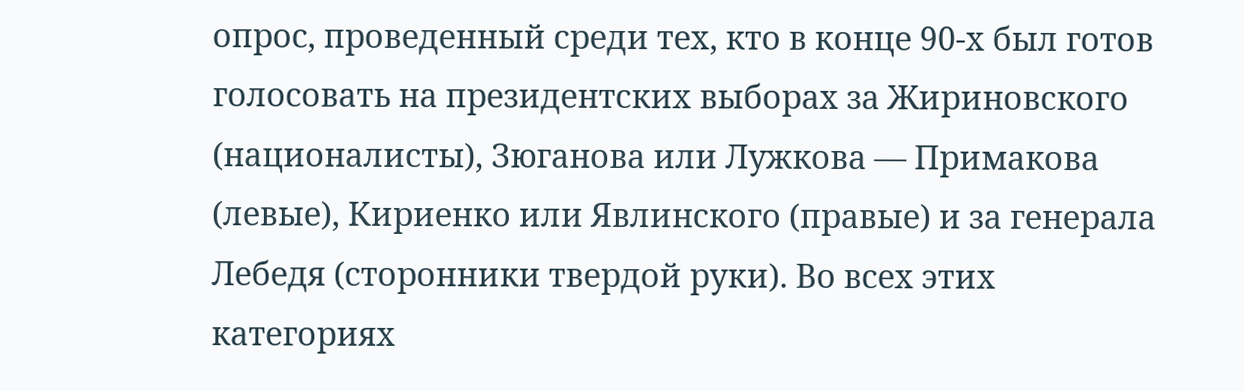опрос, проведенный среди тех, кто в конце 90-х был готов голосовать на президентских выборах за Жириновского (националисты), Зюганова или Лужкова — Примакова (левые), Кириенко или Явлинского (правые) и за генерала Лебедя (сторонники твердой руки). Во всех этих категориях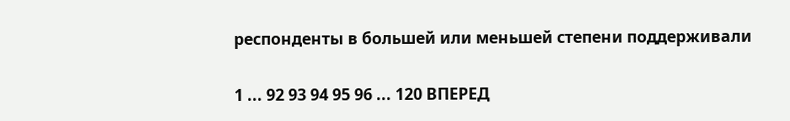респонденты в большей или меньшей степени поддерживали

1 ... 92 93 94 95 96 ... 120 ВПЕРЕД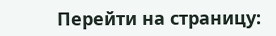Перейти на страницу: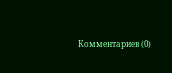Комментариев (0)